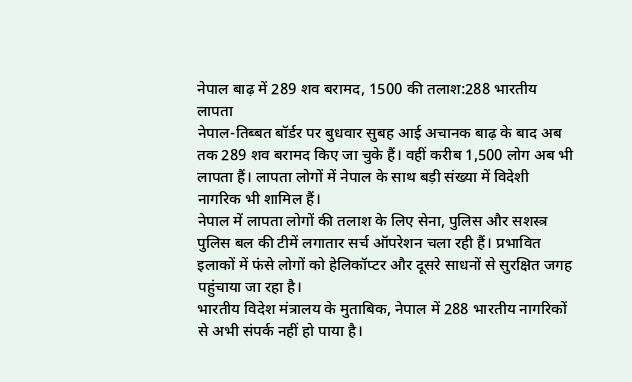नेपाल बाढ़ में 289 शव बरामद, 1500 की तलाश:288 भारतीय लापता
नेपाल-तिब्बत बॉर्डर पर बुधवार सुबह आई अचानक बाढ़ के बाद अब तक 289 शव बरामद किए जा चुके हैं। वहीं करीब 1,500 लोग अब भी लापता हैं। लापता लोगों में नेपाल के साथ बड़ी संख्या में विदेशी नागरिक भी शामिल हैं।
नेपाल में लापता लोगों की तलाश के लिए सेना, पुलिस और सशस्त्र पुलिस बल की टीमें लगातार सर्च ऑपरेशन चला रही हैं। प्रभावित इलाकों में फंसे लोगों को हेलिकॉप्टर और दूसरे साधनों से सुरक्षित जगह पहुंचाया जा रहा है।
भारतीय विदेश मंत्रालय के मुताबिक, नेपाल में 288 भारतीय नागरिकों से अभी संपर्क नहीं हो पाया है।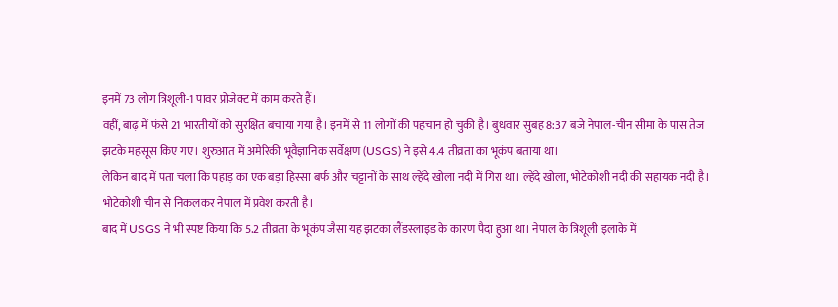इनमें 73 लोग त्रिशूली-1 पावर प्रोजेक्ट में काम करते हैं।
वहीं, बाढ़ में फंसे 21 भारतीयों को सुरक्षित बचाया गया है। इनमें से 11 लोगों की पहचान हो चुकी है। बुधवार सुबह 8:37 बजे नेपाल-चीन सीमा के पास तेज झटके महसूस किए गए। शुरुआत में अमेरिकी भूवैज्ञानिक सर्वेक्षण (USGS) ने इसे 4.4 तीव्रता का भूकंप बताया था।
लेकिन बाद में पता चला कि पहाड़ का एक बड़ा हिस्सा बर्फ और चट्टानों के साथ ल्हेंदे खोला नदी में गिरा था। ल्हेंदे खोला, भोटेकोशी नदी की सहायक नदी है। भोटेकोशी चीन से निकलकर नेपाल में प्रवेश करती है।
बाद में USGS ने भी स्पष्ट किया कि 5.2 तीव्रता के भूकंप जैसा यह झटका लैंडस्लाइड के कारण पैदा हुआ था। नेपाल के त्रिशूली इलाके में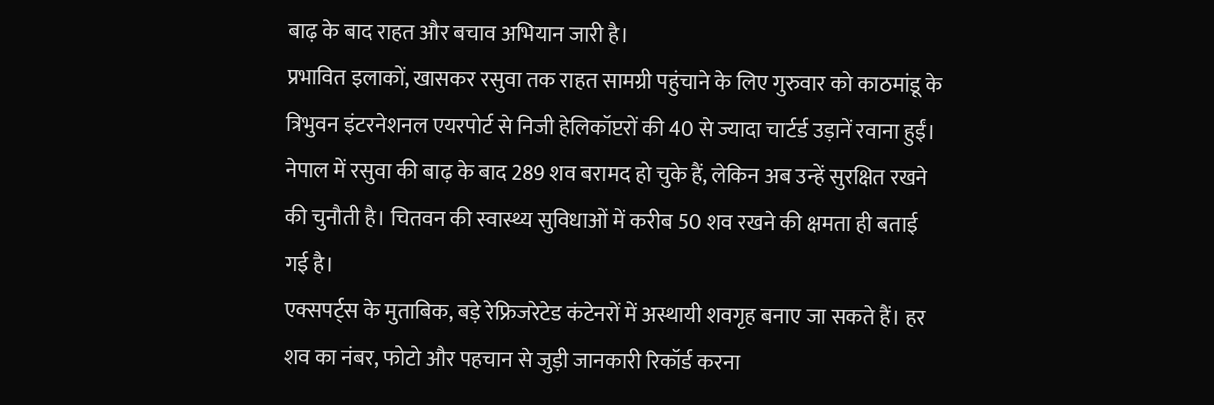बाढ़ के बाद राहत और बचाव अभियान जारी है।
प्रभावित इलाकों, खासकर रसुवा तक राहत सामग्री पहुंचाने के लिए गुरुवार को काठमांडू के त्रिभुवन इंटरनेशनल एयरपोर्ट से निजी हेलिकॉप्टरों की 40 से ज्यादा चार्टर्ड उड़ानें रवाना हुईं। नेपाल में रसुवा की बाढ़ के बाद 289 शव बरामद हो चुके हैं, लेकिन अब उन्हें सुरक्षित रखने की चुनौती है। चितवन की स्वास्थ्य सुविधाओं में करीब 50 शव रखने की क्षमता ही बताई गई है।
एक्सपर्ट्स के मुताबिक, बड़े रेफ्रिजरेटेड कंटेनरों में अस्थायी शवगृह बनाए जा सकते हैं। हर शव का नंबर, फोटो और पहचान से जुड़ी जानकारी रिकॉर्ड करना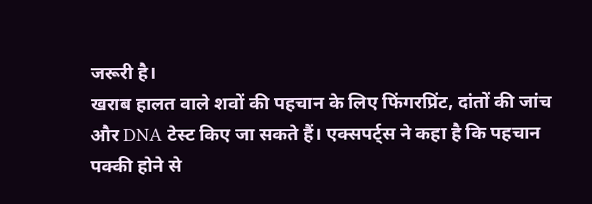जरूरी है।
खराब हालत वाले शवों की पहचान के लिए फिंगरप्रिंट, दांतों की जांच और DNA टेस्ट किए जा सकते हैं। एक्सपर्ट्स ने कहा है कि पहचान पक्की होने से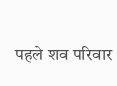पहले शव परिवार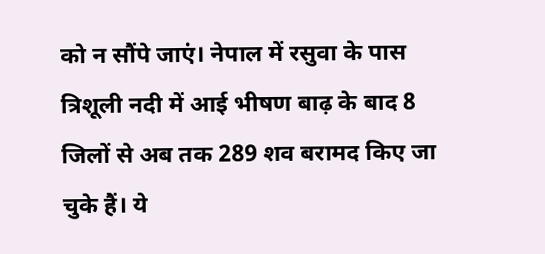को न सौंपे जाएं। नेपाल में रसुवा के पास त्रिशूली नदी में आई भीषण बाढ़ के बाद 8 जिलों से अब तक 289 शव बरामद किए जा चुके हैं। ये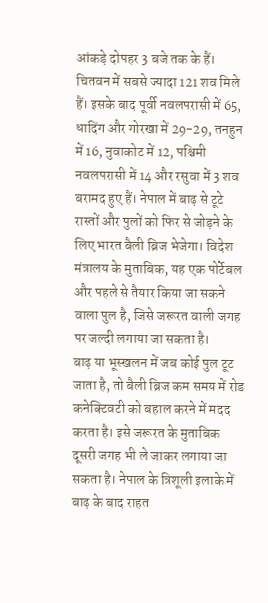आंकड़े दोपहर 3 बजे तक के हैं।
चितवन में सबसे ज्यादा 121 शव मिले हैं। इसके बाद पूर्वी नवलपरासी में 65, धादिंग और गोरखा में 29-29, तनहुन में 16, नुवाकोट में 12, पश्चिमी नवलपरासी में 14 और रसुवा में 3 शव बरामद हुए हैं। नेपाल में बाढ़ से टूटे रास्तों और पुलों को फिर से जोड़ने के लिए भारत बैली ब्रिज भेजेगा। विदेश मंत्रालय के मुताबिक, यह एक पोर्टेबल और पहले से तैयार किया जा सकने वाला पुल है, जिसे जरूरत वाली जगह पर जल्दी लगाया जा सकता है।
बाढ़ या भूस्खलन में जब कोई पुल टूट जाता है, तो बैली ब्रिज कम समय में रोड कनेक्टिवटी को बहाल करने में मदद करता है। इसे जरूरत के मुताबिक दूसरी जगह भी ले जाकर लगाया जा सकता है। नेपाल के त्रिशूली इलाके में बाढ़ के बाद राहत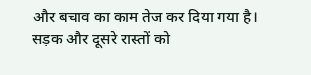और बचाव का काम तेज कर दिया गया है। सड़क और दूसरे रास्तों को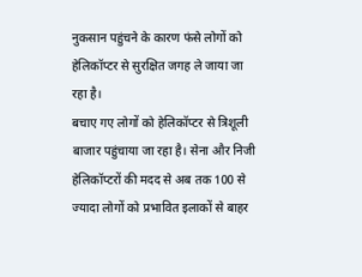नुकसान पहुंचने के कारण फंसे लोगों को हेलिकॉप्टर से सुरक्षित जगह ले जाया जा रहा है।
बचाए गए लोगों को हेलिकॉप्टर से त्रिशूली बाजार पहुंचाया जा रहा है। सेना और निजी हेलिकॉप्टरों की मदद से अब तक 100 से ज्यादा लोगों को प्रभावित इलाकों से बाहर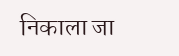निकाला जा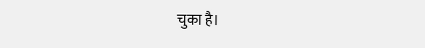चुका है।